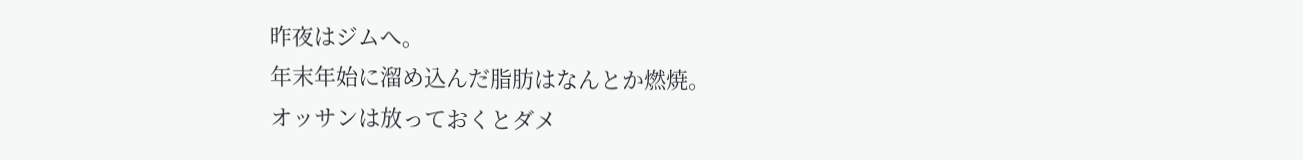昨夜はジムへ。
年末年始に溜め込んだ脂肪はなんとか燃焼。
オッサンは放っておくとダメ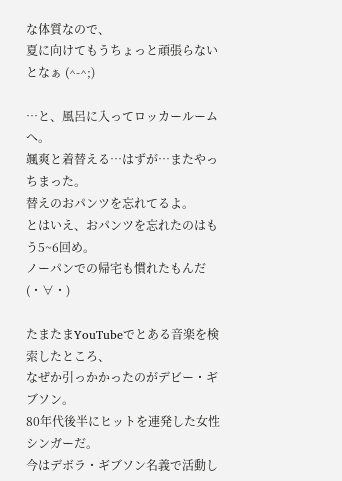な体質なので、
夏に向けてもうちょっと頑張らないとなぁ (^-^;)

…と、風呂に入ってロッカールームへ。
颯爽と着替える…はずが…またやっちまった。
替えのおパンツを忘れてるよ。
とはいえ、おパンツを忘れたのはもう5~6回め。
ノーパンでの帰宅も慣れたもんだ (・∀・)

たまたまYouTubeでとある音楽を検索したところ、
なぜか引っかかったのがデビー・ギブソン。
80年代後半にヒットを連発した女性シンガーだ。
今はデボラ・ギブソン名義で活動し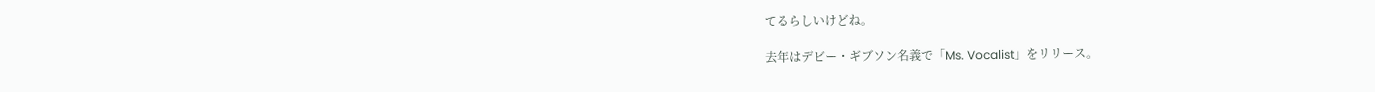てるらしいけどね。

去年はデビー・ギブソン名義で「Ms. Vocalist」をリリース。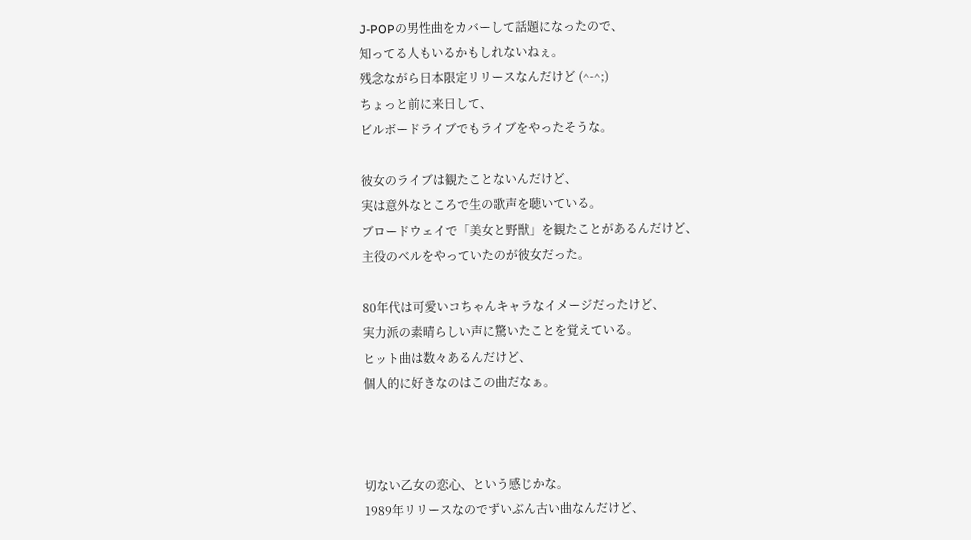J-POPの男性曲をカバーして話題になったので、
知ってる人もいるかもしれないねぇ。
残念ながら日本限定リリースなんだけど (^-^;)
ちょっと前に来日して、
ビルボードライブでもライブをやったそうな。

彼女のライブは観たことないんだけど、
実は意外なところで生の歌声を聴いている。
ブロードウェイで「美女と野獣」を観たことがあるんだけど、
主役のベルをやっていたのが彼女だった。

80年代は可愛いコちゃんキャラなイメージだったけど、
実力派の素晴らしい声に驚いたことを覚えている。
ヒット曲は数々あるんだけど、
個人的に好きなのはこの曲だなぁ。



切ない乙女の恋心、という感じかな。
1989年リリースなのでずいぶん古い曲なんだけど、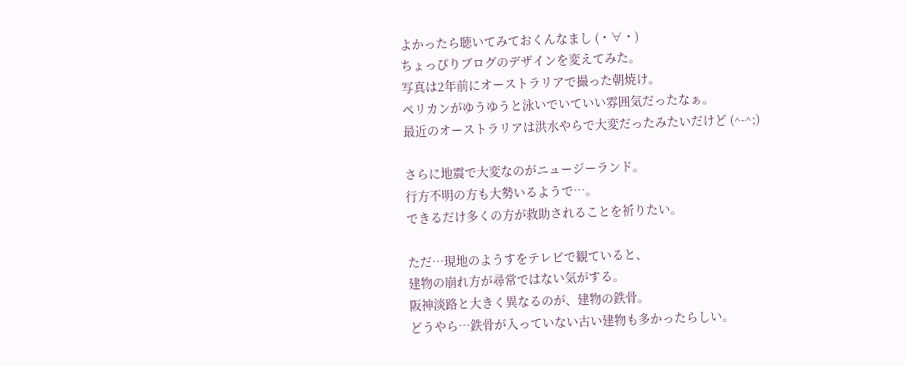よかったら聴いてみておくんなまし (・∀・)
ちょっぴりブログのデザインを変えてみた。
写真は2年前にオーストラリアで撮った朝焼け。
ペリカンがゆうゆうと泳いでいていい雰囲気だったなぁ。
最近のオーストラリアは洪水やらで大変だったみたいだけど (^-^;)

さらに地震で大変なのがニュージーランド。
行方不明の方も大勢いるようで…。
できるだけ多くの方が救助されることを祈りたい。

ただ…現地のようすをテレビで観ていると、
建物の崩れ方が尋常ではない気がする。
阪神淡路と大きく異なるのが、建物の鉄骨。
どうやら…鉄骨が入っていない古い建物も多かったらしい。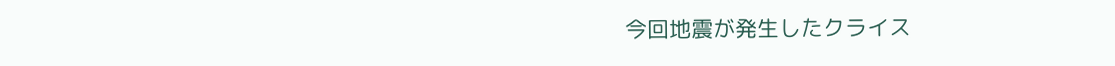今回地震が発生したクライス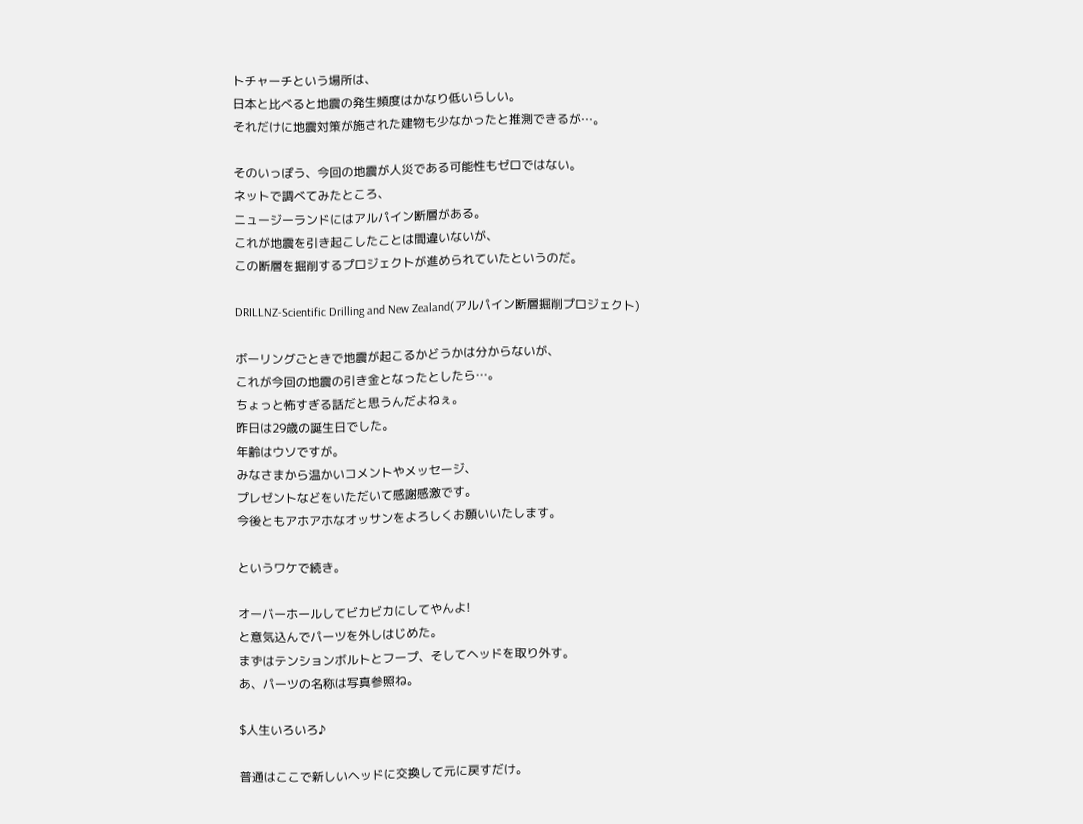トチャーチという場所は、
日本と比べると地震の発生頻度はかなり低いらしい。
それだけに地震対策が施された建物も少なかったと推測できるが…。

そのいっぽう、今回の地震が人災である可能性もゼロではない。
ネットで調べてみたところ、
ニュージーランドにはアルパイン断層がある。
これが地震を引き起こしたことは間違いないが、
この断層を掘削するプロジェクトが進められていたというのだ。

DRILLNZ-Scientific Drilling and New Zealand(アルパイン断層掘削プロジェクト)

ボーリングごときで地震が起こるかどうかは分からないが、
これが今回の地震の引き金となったとしたら…。
ちょっと怖すぎる話だと思うんだよねぇ。
昨日は29歳の誕生日でした。
年齢はウソですが。
みなさまから温かいコメントやメッセージ、
プレゼントなどをいただいて感謝感激です。
今後ともアホアホなオッサンをよろしくお願いいたします。

というワケで続き。

オーバーホールしてビカビカにしてやんよ!
と意気込んでパーツを外しはじめた。
まずはテンションボルトとフープ、そしてヘッドを取り外す。
あ、パーツの名称は写真参照ね。

$人生いろいろ♪

普通はここで新しいヘッドに交換して元に戻すだけ。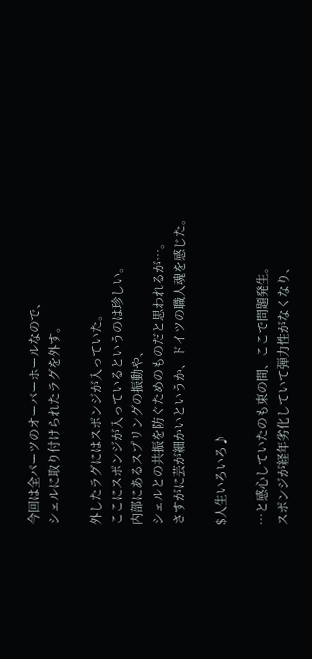今回は全パーツのオーバーホールなので、
シェルに取り付けられたラグを外す。

外したラグにはスポンジが入っていた。
ここにスポンジが入っているというのは珍しい。
内部にあるスプリングの振動や、
シェルとの共振を防ぐためのものだと思われるが…。
さすがに芸が細かいというか、ドイツの職人魂を感じた。

$人生いろいろ♪

…と感心していたのも束の間、ここで問題発生。
スポンジが経年劣化していて弾力性がなくなり、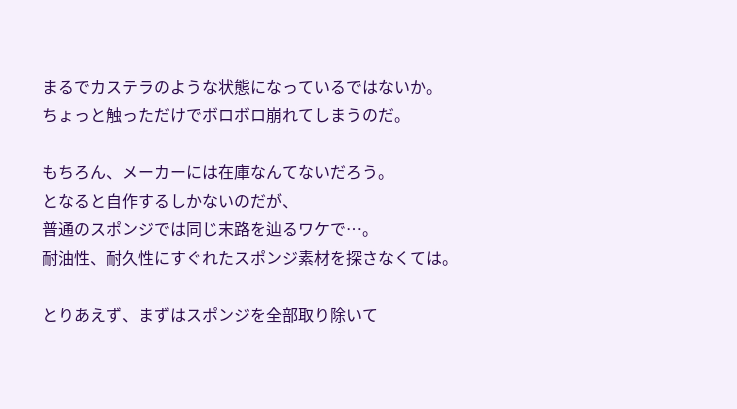まるでカステラのような状態になっているではないか。
ちょっと触っただけでボロボロ崩れてしまうのだ。

もちろん、メーカーには在庫なんてないだろう。
となると自作するしかないのだが、
普通のスポンジでは同じ末路を辿るワケで…。
耐油性、耐久性にすぐれたスポンジ素材を探さなくては。

とりあえず、まずはスポンジを全部取り除いて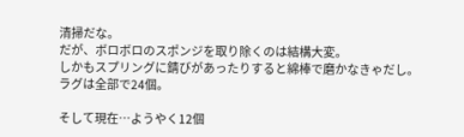清掃だな。
だが、ボロボロのスポンジを取り除くのは結構大変。
しかもスプリングに錆びがあったりすると綿棒で磨かなきゃだし。
ラグは全部で24個。

そして現在…ようやく12個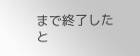まで終了したと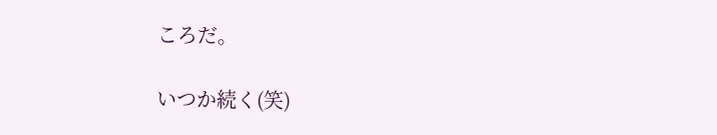ころだ。

いつか続く(笑)